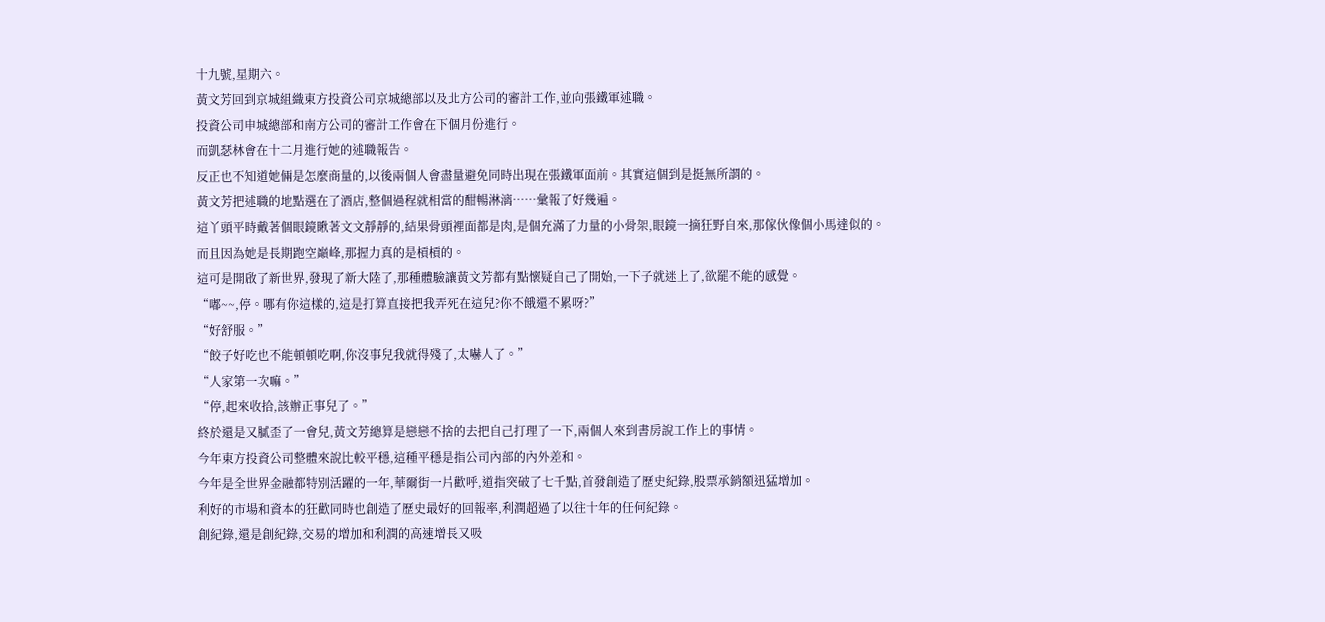十九號,星期六。
黃文芳回到京城組織東方投資公司京城總部以及北方公司的審計工作,並向張鐵軍述職。
投資公司申城總部和南方公司的審計工作會在下個月份進行。
而凱瑟林會在十二月進行她的述職報告。
反正也不知道她倆是怎麼商量的,以後兩個人會盡量避免同時出現在張鐵軍面前。其實這個到是挺無所謂的。
黃文芳把述職的地點選在了酒店,整個過程就相當的酣暢淋漓……彙報了好幾遍。
這丫頭平時戴著個眼鏡瞅著文文靜靜的,結果骨頭裡面都是肉,是個充滿了力量的小骨架,眼鏡一摘狂野自來,那傢伙像個小馬達似的。
而且因為她是長期跑空巔峰,那握力真的是槓槓的。
這可是開啟了新世界,發現了新大陸了,那種體驗讓黃文芳都有點懷疑自己了開始,一下子就迷上了,欲罷不能的感覺。
“嘟~~,停。哪有你這樣的,這是打算直接把我弄死在這兒?你不餓還不累呀?”
“好舒服。”
“餃子好吃也不能頓頓吃啊,你沒事兒我就得殘了,太嚇人了。”
“人家第一次嘛。”
“停,起來收拾,該辦正事兒了。”
終於還是又膩歪了一會兒,黃文芳總算是戀戀不捨的去把自己打理了一下,兩個人來到書房說工作上的事情。
今年東方投資公司整體來說比較平穩,這種平穩是指公司內部的內外差和。
今年是全世界金融都特別活躍的一年,華爾街一片歡呼,道指突破了七千點,首發創造了歷史紀錄,股票承銷額迅猛增加。
利好的市場和資本的狂歡同時也創造了歷史最好的回報率,利潤超過了以往十年的任何紀錄。
創紀錄,還是創紀錄,交易的增加和利潤的高速增長又吸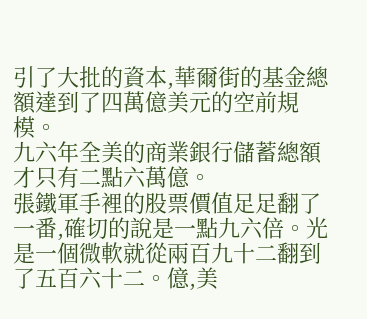引了大批的資本,華爾街的基金總額達到了四萬億美元的空前規模。
九六年全美的商業銀行儲蓄總額才只有二點六萬億。
張鐵軍手裡的股票價值足足翻了一番,確切的說是一點九六倍。光是一個微軟就從兩百九十二翻到了五百六十二。億,美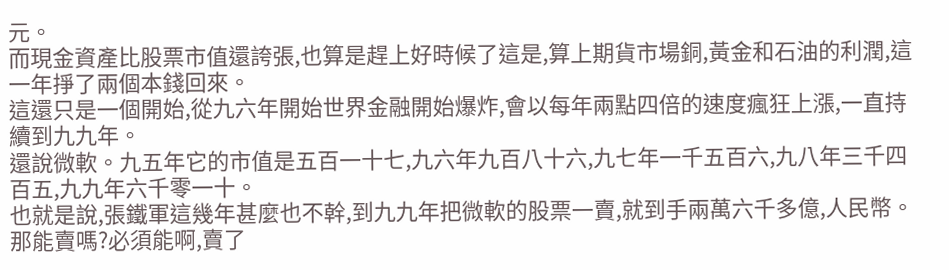元。
而現金資產比股票市值還誇張,也算是趕上好時候了這是,算上期貨市場銅,黃金和石油的利潤,這一年掙了兩個本錢回來。
這還只是一個開始,從九六年開始世界金融開始爆炸,會以每年兩點四倍的速度瘋狂上漲,一直持續到九九年。
還說微軟。九五年它的市值是五百一十七,九六年九百八十六,九七年一千五百六,九八年三千四百五,九九年六千零一十。
也就是說,張鐵軍這幾年甚麼也不幹,到九九年把微軟的股票一賣,就到手兩萬六千多億,人民幣。
那能賣嗎?必須能啊,賣了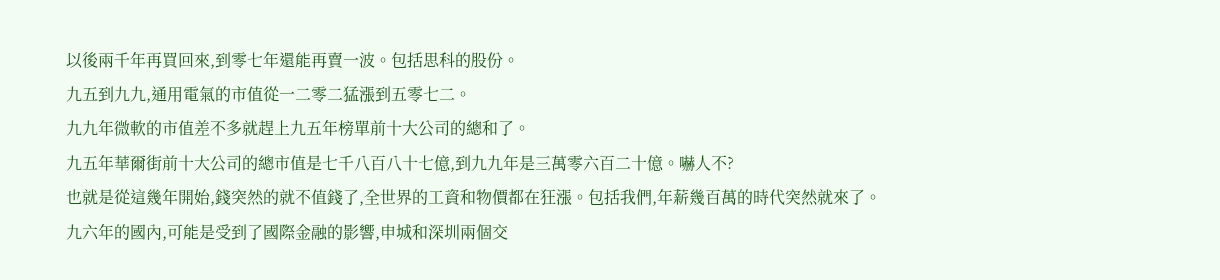以後兩千年再買回來,到零七年還能再賣一波。包括思科的股份。
九五到九九,通用電氣的市值從一二零二猛漲到五零七二。
九九年微軟的市值差不多就趕上九五年榜單前十大公司的總和了。
九五年華爾街前十大公司的總市值是七千八百八十七億,到九九年是三萬零六百二十億。嚇人不?
也就是從這幾年開始,錢突然的就不值錢了,全世界的工資和物價都在狂漲。包括我們,年薪幾百萬的時代突然就來了。
九六年的國內,可能是受到了國際金融的影響,申城和深圳兩個交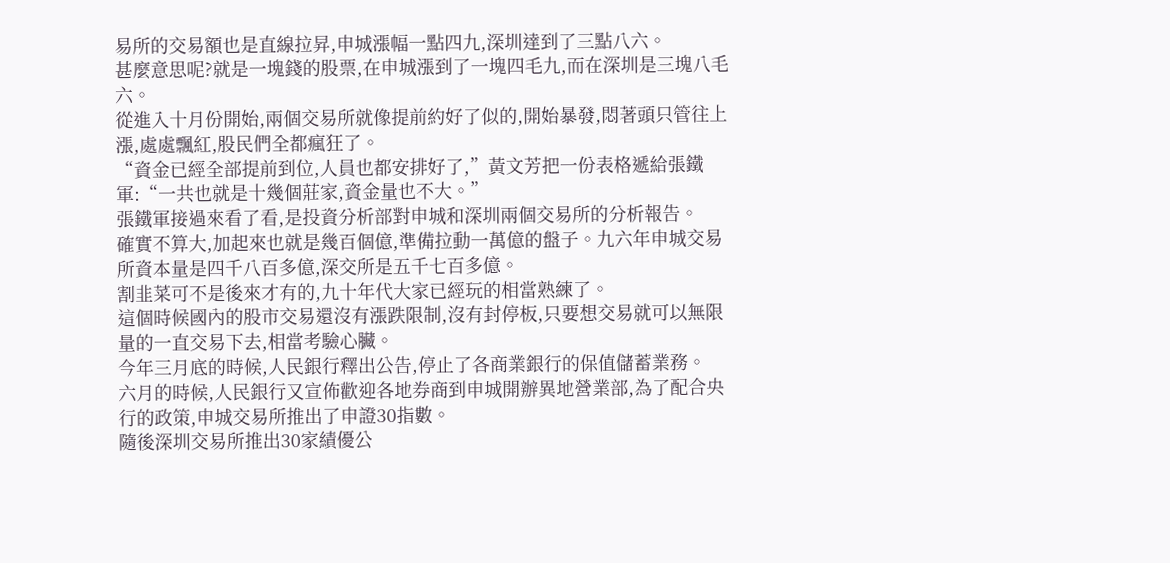易所的交易額也是直線拉昇,申城漲幅一點四九,深圳達到了三點八六。
甚麼意思呢?就是一塊錢的股票,在申城漲到了一塊四毛九,而在深圳是三塊八毛六。
從進入十月份開始,兩個交易所就像提前約好了似的,開始暴發,悶著頭只管往上漲,處處飄紅,股民們全都瘋狂了。
“資金已經全部提前到位,人員也都安排好了,”黃文芳把一份表格遞給張鐵軍:“一共也就是十幾個莊家,資金量也不大。”
張鐵軍接過來看了看,是投資分析部對申城和深圳兩個交易所的分析報告。
確實不算大,加起來也就是幾百個億,準備拉動一萬億的盤子。九六年申城交易所資本量是四千八百多億,深交所是五千七百多億。
割韭菜可不是後來才有的,九十年代大家已經玩的相當熟練了。
這個時候國內的股市交易還沒有漲跌限制,沒有封停板,只要想交易就可以無限量的一直交易下去,相當考驗心臟。
今年三月底的時候,人民銀行釋出公告,停止了各商業銀行的保值儲蓄業務。
六月的時候,人民銀行又宣佈歡迎各地券商到申城開辦異地營業部,為了配合央行的政策,申城交易所推出了申證30指數。
隨後深圳交易所推出30家績優公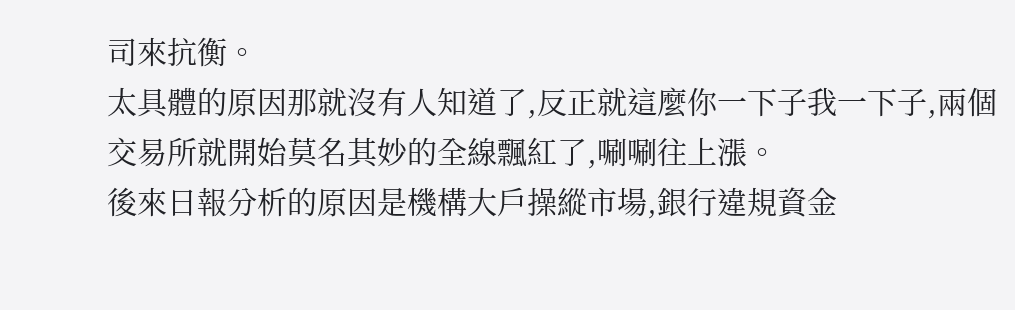司來抗衡。
太具體的原因那就沒有人知道了,反正就這麼你一下子我一下子,兩個交易所就開始莫名其妙的全線飄紅了,唰唰往上漲。
後來日報分析的原因是機構大戶操縱市場,銀行違規資金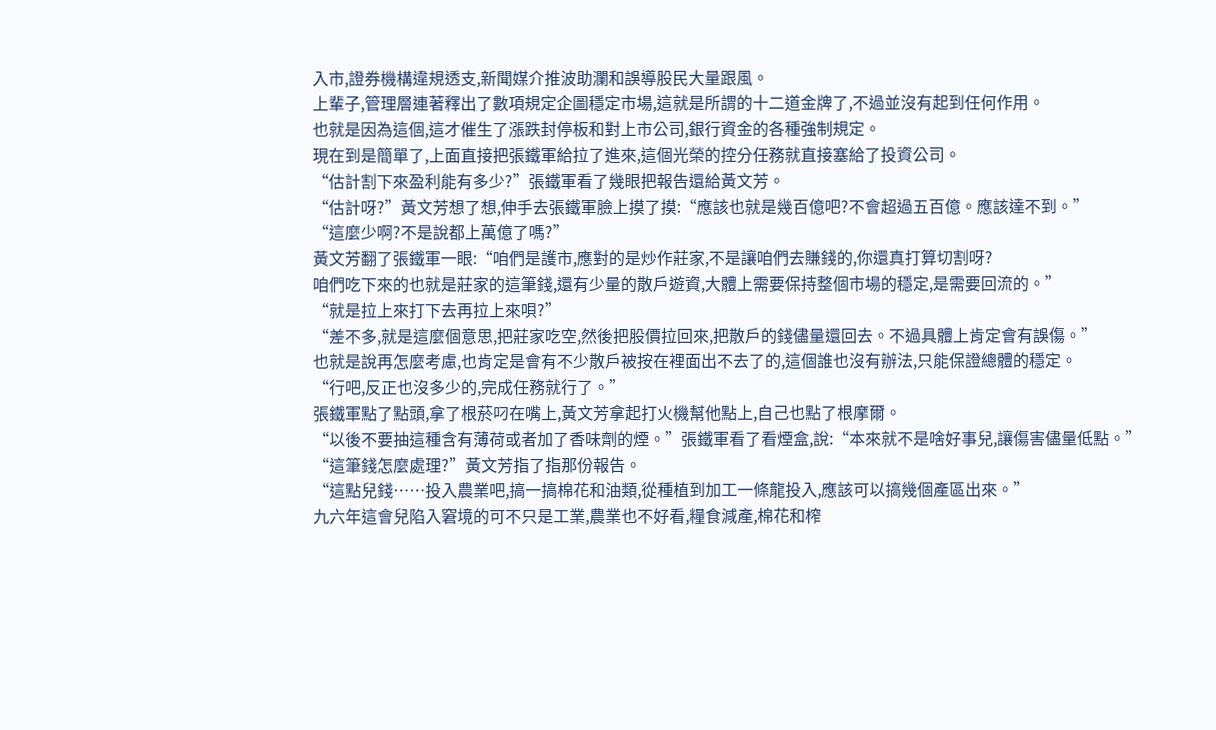入市,證券機構違規透支,新聞媒介推波助瀾和誤導股民大量跟風。
上輩子,管理層連著釋出了數項規定企圖穩定市場,這就是所謂的十二道金牌了,不過並沒有起到任何作用。
也就是因為這個,這才催生了漲跌封停板和對上市公司,銀行資金的各種強制規定。
現在到是簡單了,上面直接把張鐵軍給拉了進來,這個光榮的控分任務就直接塞給了投資公司。
“估計割下來盈利能有多少?”張鐵軍看了幾眼把報告還給黃文芳。
“估計呀?”黃文芳想了想,伸手去張鐵軍臉上摸了摸:“應該也就是幾百億吧?不會超過五百億。應該達不到。”
“這麼少啊?不是說都上萬億了嗎?”
黃文芳翻了張鐵軍一眼:“咱們是護市,應對的是炒作莊家,不是讓咱們去賺錢的,你還真打算切割呀?
咱們吃下來的也就是莊家的這筆錢,還有少量的散戶遊資,大體上需要保持整個市場的穩定,是需要回流的。”
“就是拉上來打下去再拉上來唄?”
“差不多,就是這麼個意思,把莊家吃空,然後把股價拉回來,把散戶的錢儘量還回去。不過具體上肯定會有誤傷。”
也就是說再怎麼考慮,也肯定是會有不少散戶被按在裡面出不去了的,這個誰也沒有辦法,只能保證總體的穩定。
“行吧,反正也沒多少的,完成任務就行了。”
張鐵軍點了點頭,拿了根菸叼在嘴上,黃文芳拿起打火機幫他點上,自己也點了根摩爾。
“以後不要抽這種含有薄荷或者加了香味劑的煙。”張鐵軍看了看煙盒,說:“本來就不是啥好事兒,讓傷害儘量低點。”
“這筆錢怎麼處理?”黃文芳指了指那份報告。
“這點兒錢……投入農業吧,搞一搞棉花和油類,從種植到加工一條龍投入,應該可以搞幾個產區出來。”
九六年這會兒陷入窘境的可不只是工業,農業也不好看,糧食減產,棉花和榨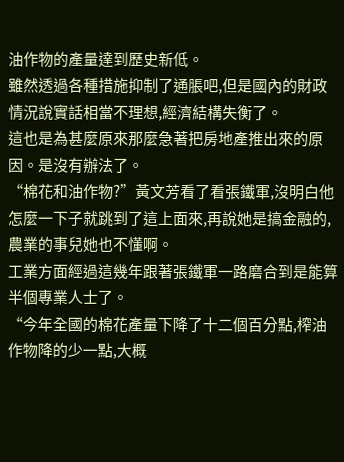油作物的產量達到歷史新低。
雖然透過各種措施抑制了通脹吧,但是國內的財政情況說實話相當不理想,經濟結構失衡了。
這也是為甚麼原來那麼急著把房地產推出來的原因。是沒有辦法了。
“棉花和油作物?”黃文芳看了看張鐵軍,沒明白他怎麼一下子就跳到了這上面來,再說她是搞金融的,農業的事兒她也不懂啊。
工業方面經過這幾年跟著張鐵軍一路磨合到是能算半個專業人士了。
“今年全國的棉花產量下降了十二個百分點,榨油作物降的少一點,大概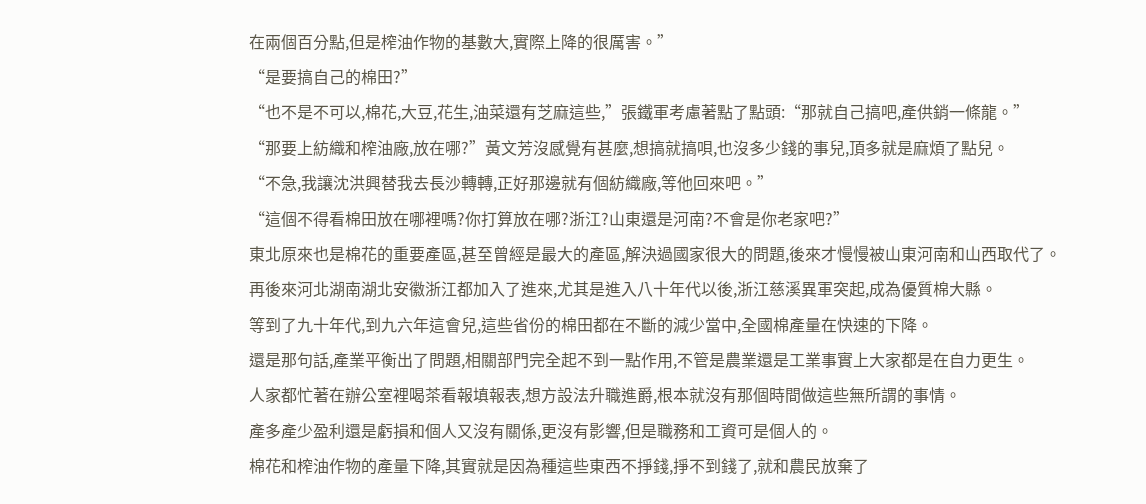在兩個百分點,但是榨油作物的基數大,實際上降的很厲害。”
“是要搞自己的棉田?”
“也不是不可以,棉花,大豆,花生,油菜還有芝麻這些,”張鐵軍考慮著點了點頭:“那就自己搞吧,產供銷一條龍。”
“那要上紡織和榨油廠,放在哪?”黃文芳沒感覺有甚麼,想搞就搞唄,也沒多少錢的事兒,頂多就是麻煩了點兒。
“不急,我讓沈洪興替我去長沙轉轉,正好那邊就有個紡織廠,等他回來吧。”
“這個不得看棉田放在哪裡嗎?你打算放在哪?浙江?山東還是河南?不會是你老家吧?”
東北原來也是棉花的重要產區,甚至曾經是最大的產區,解決過國家很大的問題,後來才慢慢被山東河南和山西取代了。
再後來河北湖南湖北安徽浙江都加入了進來,尤其是進入八十年代以後,浙江慈溪異軍突起,成為優質棉大縣。
等到了九十年代,到九六年這會兒,這些省份的棉田都在不斷的減少當中,全國棉產量在快速的下降。
還是那句話,產業平衡出了問題,相關部門完全起不到一點作用,不管是農業還是工業事實上大家都是在自力更生。
人家都忙著在辦公室裡喝茶看報填報表,想方設法升職進爵,根本就沒有那個時間做這些無所謂的事情。
產多產少盈利還是虧損和個人又沒有關係,更沒有影響,但是職務和工資可是個人的。
棉花和榨油作物的產量下降,其實就是因為種這些東西不掙錢,掙不到錢了,就和農民放棄了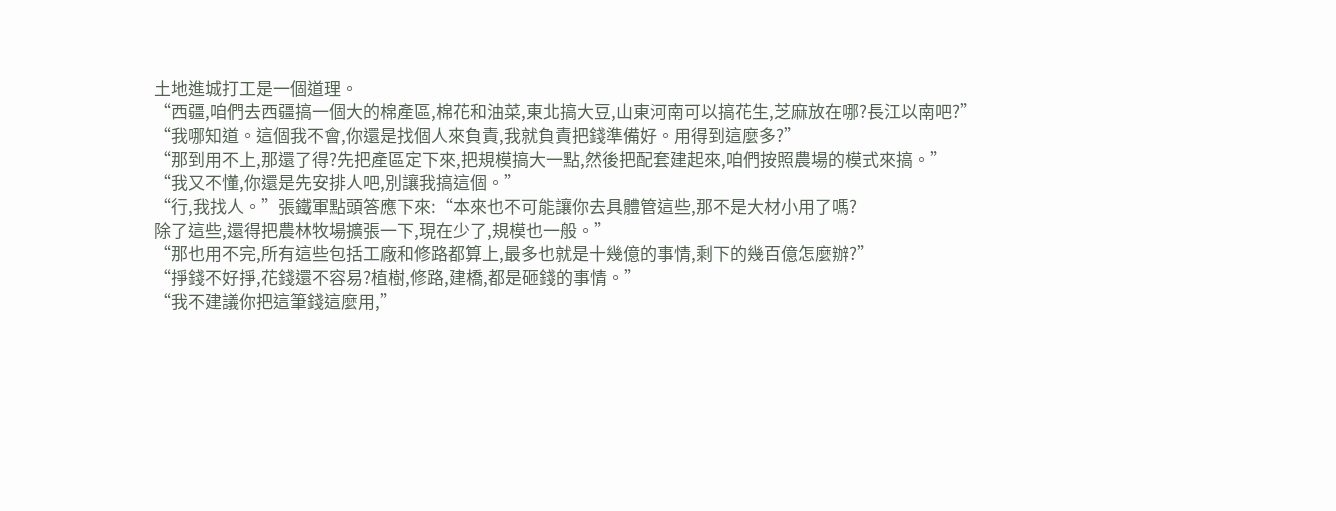土地進城打工是一個道理。
“西疆,咱們去西疆搞一個大的棉產區,棉花和油菜,東北搞大豆,山東河南可以搞花生,芝麻放在哪?長江以南吧?”
“我哪知道。這個我不會,你還是找個人來負責,我就負責把錢準備好。用得到這麼多?”
“那到用不上,那還了得?先把產區定下來,把規模搞大一點,然後把配套建起來,咱們按照農場的模式來搞。”
“我又不懂,你還是先安排人吧,別讓我搞這個。”
“行,我找人。”張鐵軍點頭答應下來:“本來也不可能讓你去具體管這些,那不是大材小用了嗎?
除了這些,還得把農林牧場擴張一下,現在少了,規模也一般。”
“那也用不完,所有這些包括工廠和修路都算上,最多也就是十幾億的事情,剩下的幾百億怎麼辦?”
“掙錢不好掙,花錢還不容易?植樹,修路,建橋,都是砸錢的事情。”
“我不建議你把這筆錢這麼用,”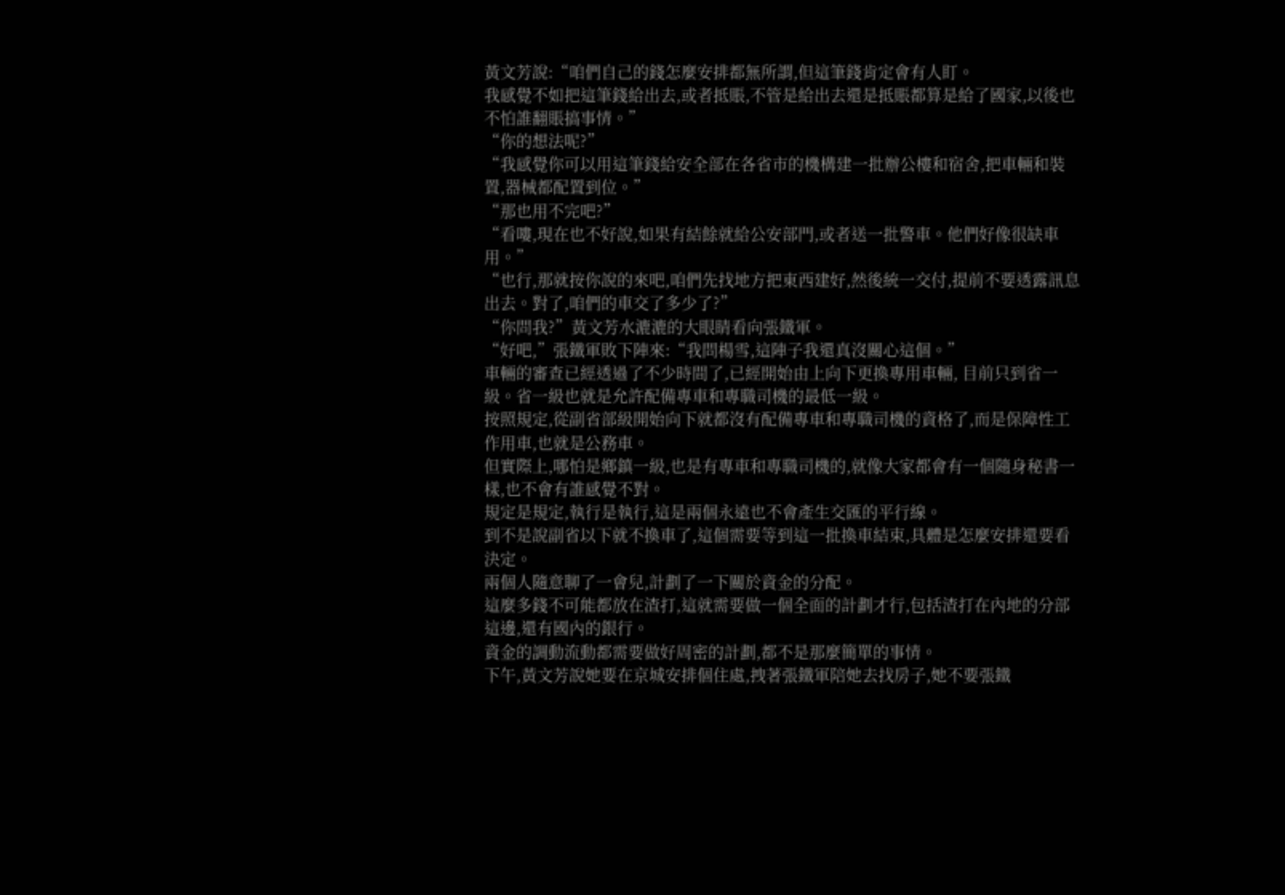黃文芳說:“咱們自己的錢怎麼安排都無所謂,但這筆錢肯定會有人盯。
我感覺不如把這筆錢給出去,或者抵賬,不管是給出去還是抵賬都算是給了國家,以後也不怕誰翻賬搞事情。”
“你的想法呢?”
“我感覺你可以用這筆錢給安全部在各省市的機構建一批辦公樓和宿舍,把車輛和裝置,器械都配置到位。”
“那也用不完吧?”
“看嘍,現在也不好說,如果有結餘就給公安部門,或者送一批警車。他們好像很缺車用。”
“也行,那就按你說的來吧,咱們先找地方把東西建好,然後統一交付,提前不要透露訊息出去。對了,咱們的車交了多少了?”
“你問我?”黃文芳水漉漉的大眼睛看向張鐵軍。
“好吧,”張鐵軍敗下陣來:“我問楊雪,這陣子我還真沒關心這個。”
車輛的審查已經透過了不少時間了,已經開始由上向下更換專用車輛, 目前只到省一級。省一級也就是允許配備專車和專職司機的最低一級。
按照規定,從副省部級開始向下就都沒有配備專車和專職司機的資格了,而是保障性工作用車,也就是公務車。
但實際上,哪怕是鄉鎮一級,也是有專車和專職司機的,就像大家都會有一個隨身秘書一樣,也不會有誰感覺不對。
規定是規定,執行是執行,這是兩個永遠也不會產生交匯的平行線。
到不是說副省以下就不換車了,這個需要等到這一批換車結束,具體是怎麼安排還要看決定。
兩個人隨意聊了一會兒,計劃了一下關於資金的分配。
這麼多錢不可能都放在渣打,這就需要做一個全面的計劃才行,包括渣打在內地的分部這邊,還有國內的銀行。
資金的調動流動都需要做好周密的計劃,都不是那麼簡單的事情。
下午,黃文芳說她要在京城安排個住處,拽著張鐵軍陪她去找房子,她不要張鐵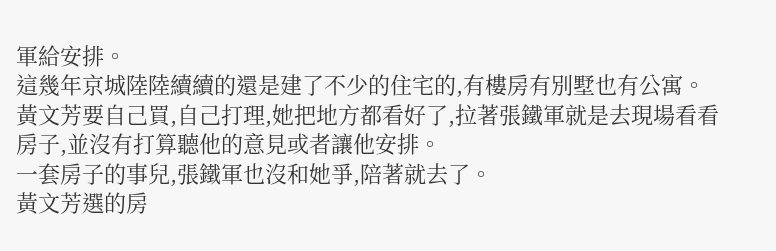軍給安排。
這幾年京城陸陸續續的還是建了不少的住宅的,有樓房有別墅也有公寓。
黃文芳要自己買,自己打理,她把地方都看好了,拉著張鐵軍就是去現場看看房子,並沒有打算聽他的意見或者讓他安排。
一套房子的事兒,張鐵軍也沒和她爭,陪著就去了。
黃文芳選的房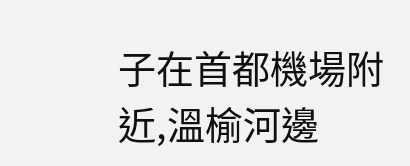子在首都機場附近,溫榆河邊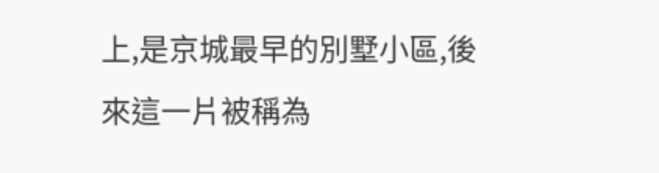上,是京城最早的別墅小區,後來這一片被稱為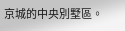京城的中央別墅區。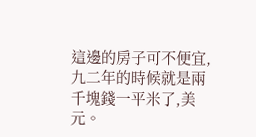這邊的房子可不便宜,九二年的時候就是兩千塊錢一平米了,美元。